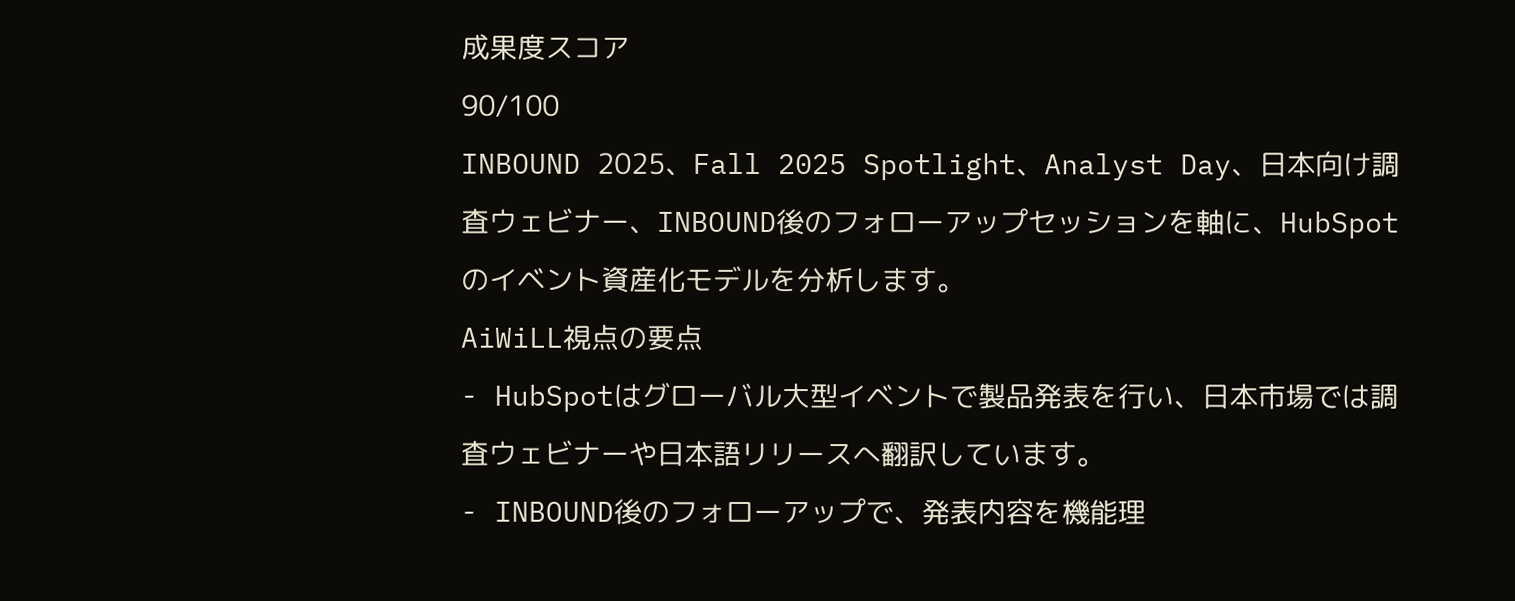成果度スコア
90/100
INBOUND 2025、Fall 2025 Spotlight、Analyst Day、日本向け調査ウェビナー、INBOUND後のフォローアップセッションを軸に、HubSpotのイベント資産化モデルを分析します。
AiWiLL視点の要点
- HubSpotはグローバル大型イベントで製品発表を行い、日本市場では調査ウェビナーや日本語リリースへ翻訳しています。
- INBOUND後のフォローアップで、発表内容を機能理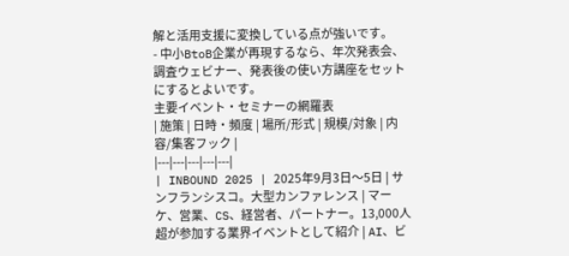解と活用支援に変換している点が強いです。
- 中小BtoB企業が再現するなら、年次発表会、調査ウェビナー、発表後の使い方講座をセットにするとよいです。
主要イベント・セミナーの網羅表
| 施策 | 日時・頻度 | 場所/形式 | 規模/対象 | 内容/集客フック |
|---|---|---|---|---|
| INBOUND 2025 | 2025年9月3日〜5日 | サンフランシスコ。大型カンファレンス | マーケ、営業、CS、経営者、パートナー。13,000人超が参加する業界イベントとして紹介 | AI、ビ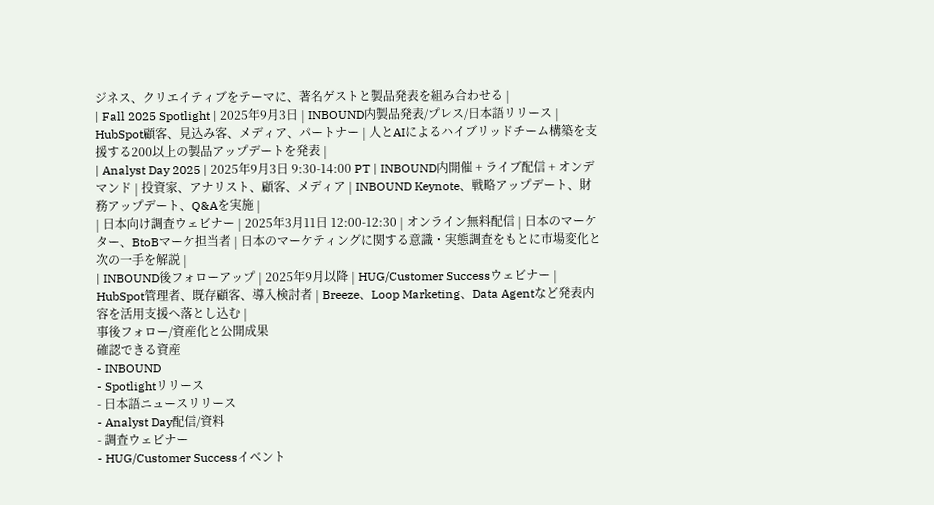ジネス、クリエイティブをテーマに、著名ゲストと製品発表を組み合わせる |
| Fall 2025 Spotlight | 2025年9月3日 | INBOUND内製品発表/プレス/日本語リリース | HubSpot顧客、見込み客、メディア、パートナー | 人とAIによるハイブリッドチーム構築を支援する200以上の製品アップデートを発表 |
| Analyst Day 2025 | 2025年9月3日 9:30-14:00 PT | INBOUND内開催 + ライブ配信 + オンデマンド | 投資家、アナリスト、顧客、メディア | INBOUND Keynote、戦略アップデート、財務アップデート、Q&Aを実施 |
| 日本向け調査ウェビナー | 2025年3月11日 12:00-12:30 | オンライン無料配信 | 日本のマーケター、BtoBマーケ担当者 | 日本のマーケティングに関する意識・実態調査をもとに市場変化と次の一手を解説 |
| INBOUND後フォローアップ | 2025年9月以降 | HUG/Customer Successウェビナー | HubSpot管理者、既存顧客、導入検討者 | Breeze、Loop Marketing、Data Agentなど発表内容を活用支援へ落とし込む |
事後フォロー/資産化と公開成果
確認できる資産
- INBOUND
- Spotlightリリース
- 日本語ニュースリリース
- Analyst Day配信/資料
- 調査ウェビナー
- HUG/Customer Successイベント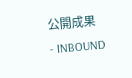公開成果
- INBOUND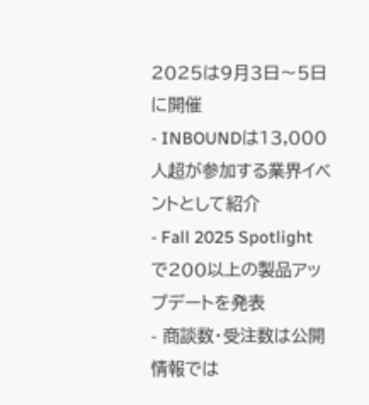2025は9月3日〜5日に開催
- INBOUNDは13,000人超が参加する業界イベントとして紹介
- Fall 2025 Spotlightで200以上の製品アップデートを発表
- 商談数・受注数は公開情報では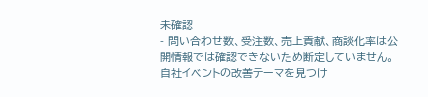未確認
- 問い合わせ数、受注数、売上貢献、商談化率は公開情報では確認できないため断定していません。
自社イベントの改善テーマを見つけ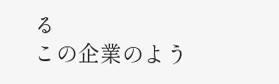る
この企業のよう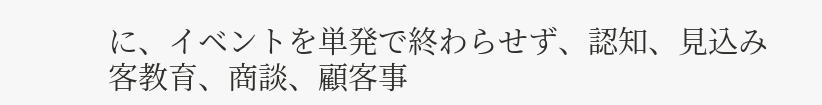に、イベントを単発で終わらせず、認知、見込み客教育、商談、顧客事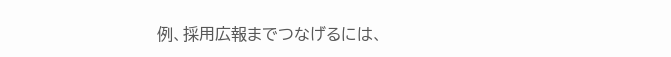例、採用広報までつなげるには、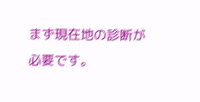まず現在地の診断が必要です。